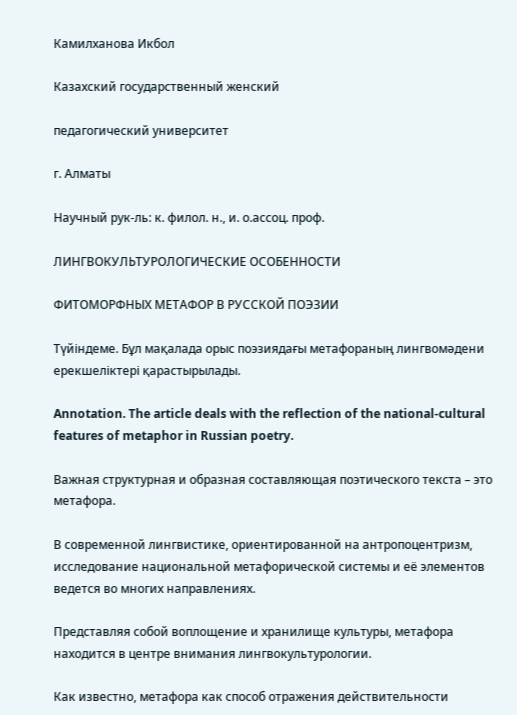Камилханова Икбол

Казахский государственный женский

педагогический университет

г. Алматы

Научный рук-ль: к. филол. н., и. о.ассоц. проф.

ЛИНГВОКУЛЬТУРОЛОГИЧЕСКИЕ ОСОБЕННОСТИ

ФИТОМОРФНЫХ МЕТАФОР В РУССКОЙ ПОЭЗИИ

Түйіндеме. Бұл мақалада орыс поэзиядағы метафораның лингвомәдени ерекшеліктері қарастырылады.

Annotation. The article deals with the reflection of the national-cultural features of metaphor in Russian poetry.

Важная структурная и образная составляющая поэтического текста – это метафора.

В современной лингвистике, ориентированной на антропоцентризм, исследование национальной метафорической системы и её элементов ведется во многих направлениях.

Представляя собой воплощение и хранилище культуры, метафора находится в центре внимания лингвокультурологии.

Как известно, метафора как способ отражения действительности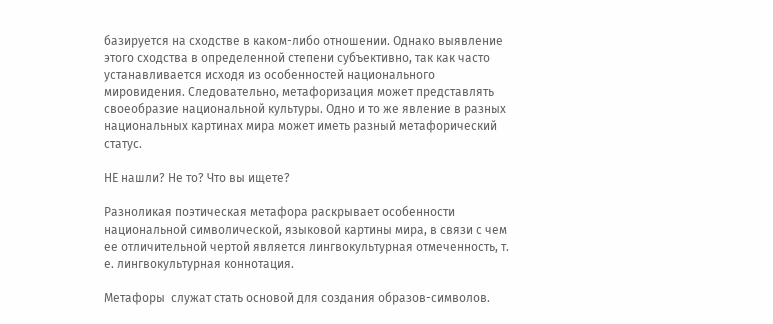базируется на сходстве в каком-либо отношении. Однако выявление этого сходства в определенной степени субъективно, так как часто устанавливается исходя из особенностей национального мировидения. Следовательно, метафоризация может представлять своеобразие национальной культуры. Одно и то же явление в разных национальных картинах мира может иметь разный метафорический статус.

НЕ нашли? Не то? Что вы ищете?

Разноликая поэтическая метафора раскрывает особенности национальной символической, языковой картины мира, в связи с чем ее отличительной чертой является лингвокультурная отмеченность, т. е. лингвокультурная коннотация.

Метафоры  служат стать основой для создания образов-символов.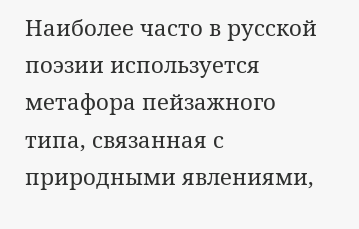Наиболее часто в русской поэзии используется метафора пейзажного типа, связанная с природными явлениями,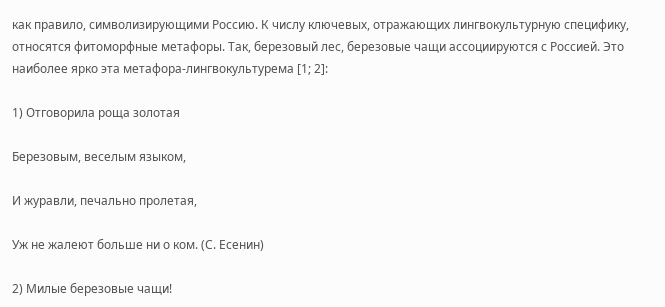как правило, символизирующими Россию. К числу ключевых, отражающих лингвокультурную специфику, относятся фитоморфные метафоры. Так, березовый лес, березовые чащи ассоциируются с Россией. Это наиболее ярко эта метафора-лингвокультурема [1; 2]:

1) Отговорила роща золотая

Березовым, веселым языком,

И журавли, печально пролетая,

Уж не жалеют больше ни о ком. (С. Есенин)

2) Милые березовые чащи!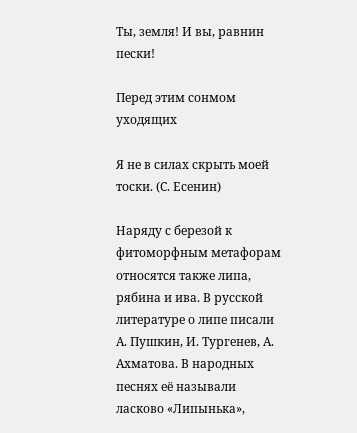Ты, земля! И вы, равнин пески!

Перед этим сонмом уходящих

Я не в силах скрыть моей тоски. (С. Есенин)

Наряду с березой к фитоморфным метафорам относятся также липа, рябина и ива. В русской литературе о липе писали А. Пушкин, И. Тургенев, А. Ахматова. В народных песнях её называли ласково «Липынька»,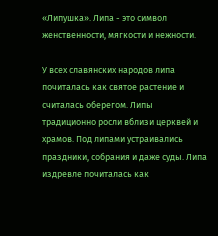«Липушка». Липа - это символ женственности, мягкости и нежности.

У всех славянских народов липа почиталась как святое растение и считалась оберегом. Липы традиционно росли вблизи церквей и храмов. Под липами устраивались праздники, собрания и даже суды. Липа издревле почиталась как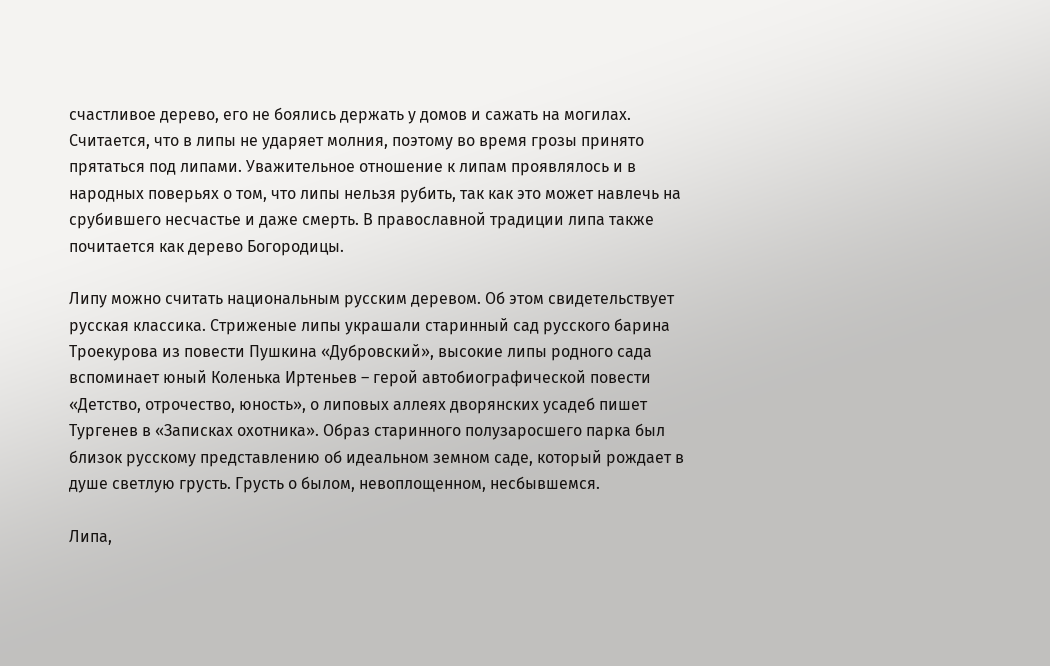счастливое дерево, его не боялись держать у домов и сажать на могилах. Считается, что в липы не ударяет молния, поэтому во время грозы принято прятаться под липами. Уважительное отношение к липам проявлялось и в народных поверьях о том, что липы нельзя рубить, так как это может навлечь на срубившего несчастье и даже смерть. В православной традиции липа также почитается как дерево Богородицы.

Липу можно считать национальным русским деревом. Об этом свидетельствует русская классика. Стриженые липы украшали старинный сад русского барина Троекурова из повести Пушкина «Дубровский», высокие липы родного сада вспоминает юный Коленька Иртеньев – герой автобиографической повести «Детство, отрочество, юность», о липовых аллеях дворянских усадеб пишет Тургенев в «Записках охотника». Образ старинного полузаросшего парка был близок русскому представлению об идеальном земном саде, который рождает в душе светлую грусть. Грусть о былом, невоплощенном, несбывшемся.

Липа,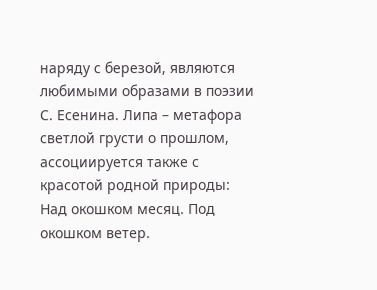наряду с березой, являются любимыми образами в поэзии С. Есенина. Липа – метафора светлой грусти о прошлом, ассоциируется также с красотой родной природы:
Над окошком месяц. Под окошком ветер.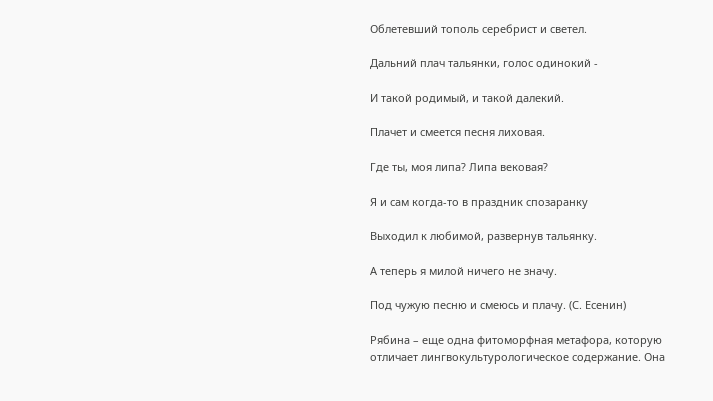Облетевший тополь серебрист и светел.

Дальний плач тальянки, голос одинокий -

И такой родимый, и такой далекий.

Плачет и смеется песня лиховая.

Где ты, моя липа? Липа вековая?

Я и сам когда-то в праздник спозаранку

Выходил к любимой, развернув тальянку.

А теперь я милой ничего не значу.

Под чужую песню и смеюсь и плачу. (С. Есенин)

Рябина – еще одна фитоморфная метафора, которую отличает лингвокультурологическое содержание. Она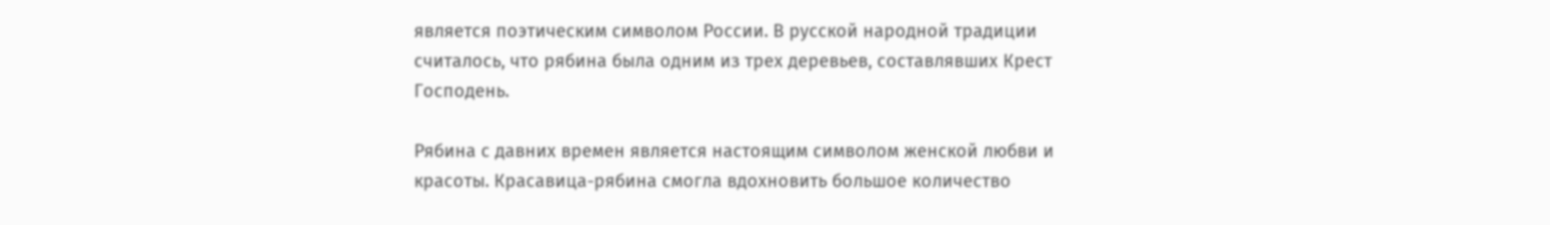является поэтическим символом России. В русской народной традиции считалось, что рябина была одним из трех деревьев, составлявших Крест Господень.

Рябина с давних времен является настоящим символом женской любви и красоты. Красавица-рябина смогла вдохновить большое количество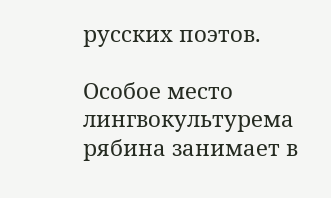русских поэтов.

Особое место лингвокультурема рябина занимает в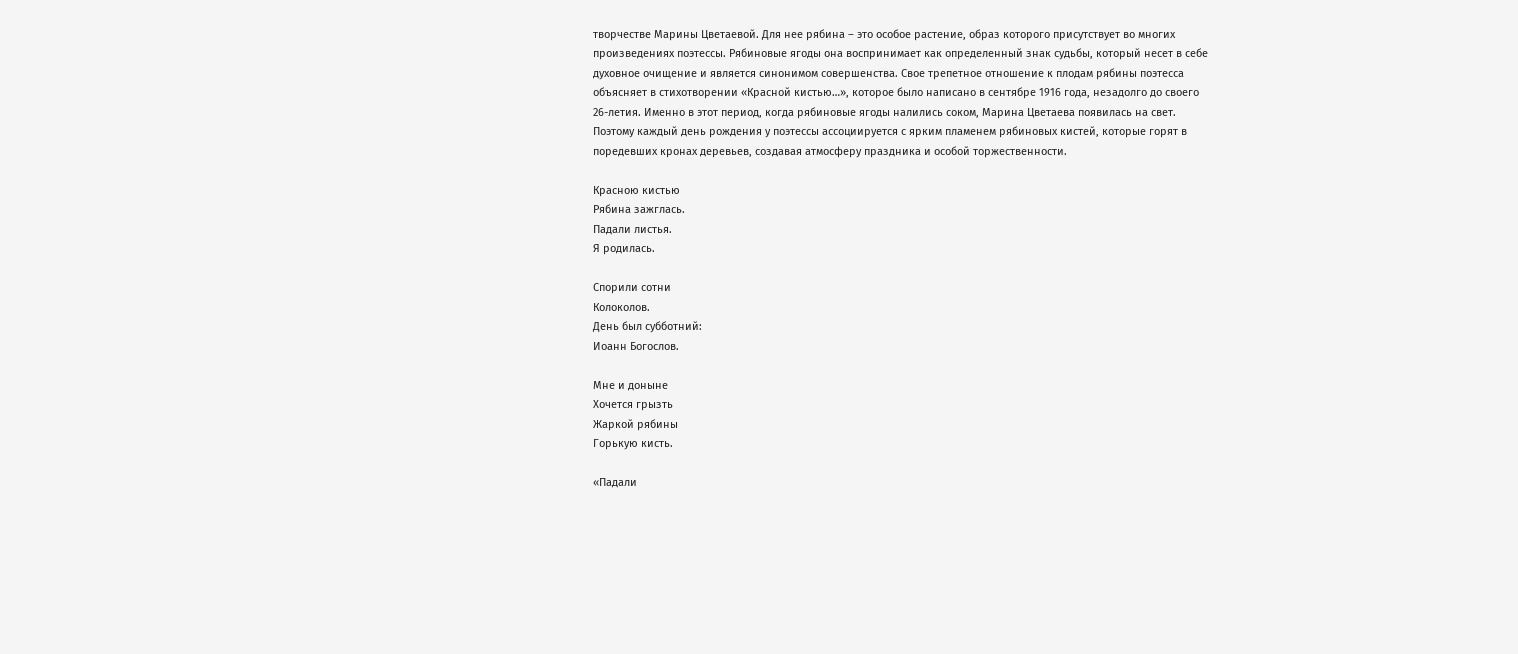творчестве Марины Цветаевой. Для нее рябина – это особое растение, образ которого присутствует во многих произведениях поэтессы. Рябиновые ягоды она воспринимает как определенный знак судьбы, который несет в себе духовное очищение и является синонимом совершенства. Свое трепетное отношение к плодам рябины поэтесса объясняет в стихотворении «Красной кистью…», которое было написано в сентябре 1916 года, незадолго до своего 26-летия. Именно в этот период, когда рябиновые ягоды налились соком, Марина Цветаева появилась на свет. Поэтому каждый день рождения у поэтессы ассоциируется с ярким пламенем рябиновых кистей, которые горят в поредевших кронах деревьев, создавая атмосферу праздника и особой торжественности.

Красною кистью
Рябина зажглась.
Падали листья.
Я родилась.

Спорили сотни
Колоколов.
День был субботний:
Иоанн Богослов.

Мне и доныне
Хочется грызть
Жаркой рябины
Горькую кисть.

«Падали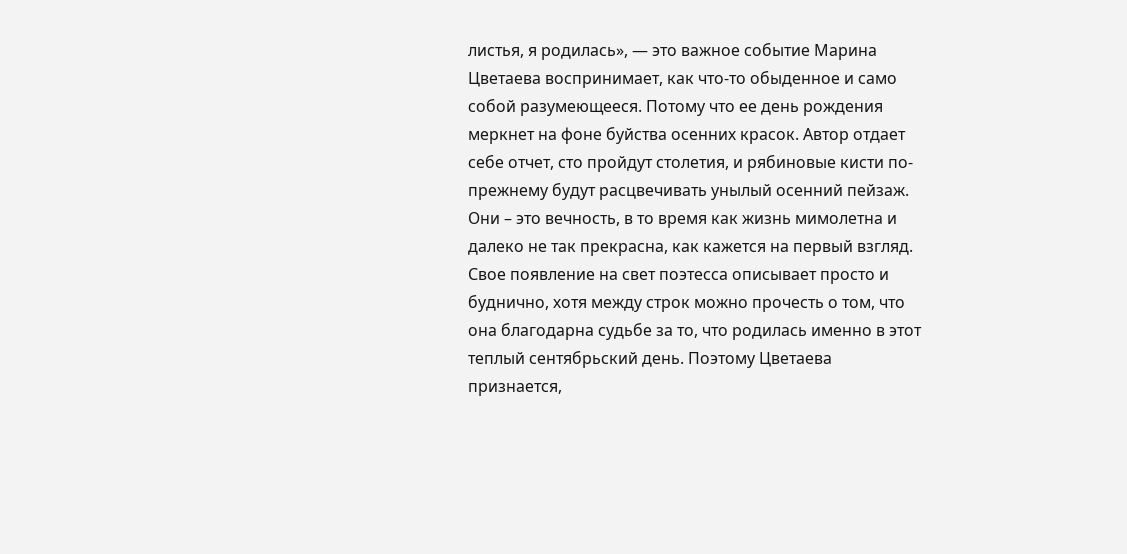листья, я родилась», — это важное событие Марина Цветаева воспринимает, как что-то обыденное и само собой разумеющееся. Потому что ее день рождения меркнет на фоне буйства осенних красок. Автор отдает себе отчет, сто пройдут столетия, и рябиновые кисти по-прежнему будут расцвечивать унылый осенний пейзаж. Они – это вечность, в то время как жизнь мимолетна и далеко не так прекрасна, как кажется на первый взгляд. Свое появление на свет поэтесса описывает просто и буднично, хотя между строк можно прочесть о том, что она благодарна судьбе за то, что родилась именно в этот теплый сентябрьский день. Поэтому Цветаева признается,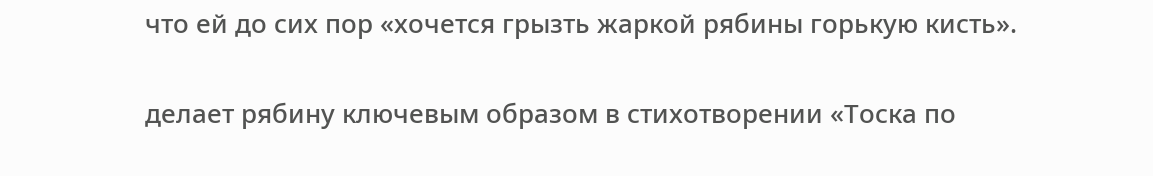что ей до сих пор «хочется грызть жаркой рябины горькую кисть».

делает рябину ключевым образом в стихотворении «Тоска по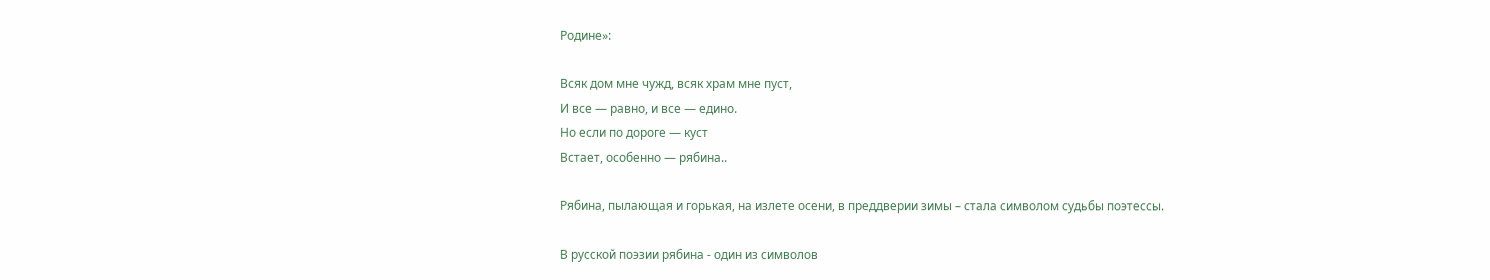Родине»:

Всяк дом мне чужд, всяк храм мне пуст,
И все — равно, и все — едино.
Но если по дороге — куст
Встает, особенно — рябина..

Рябина, пылающая и горькая, на излете осени, в преддверии зимы – стала символом судьбы поэтессы.

В русской поэзии рябина - один из символов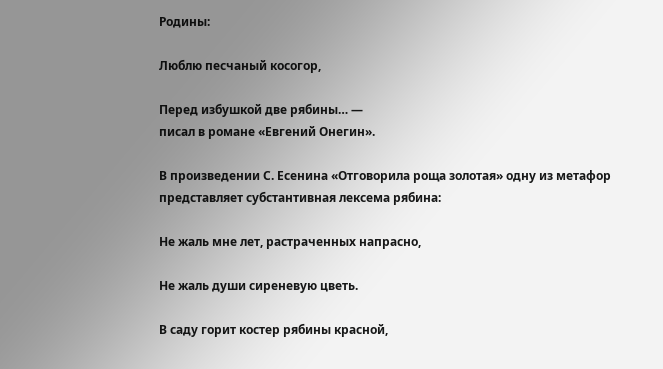Родины:

Люблю песчаный косогор,

Перед избушкой две рябины… —
писал в романе «Евгений Онегин».

В произведении С. Есенина «Отговорила роща золотая» одну из метафор представляет субстантивная лексема рябина:

Не жаль мне лет, растраченных напрасно,

Не жаль души сиреневую цветь.

В саду горит костер рябины красной,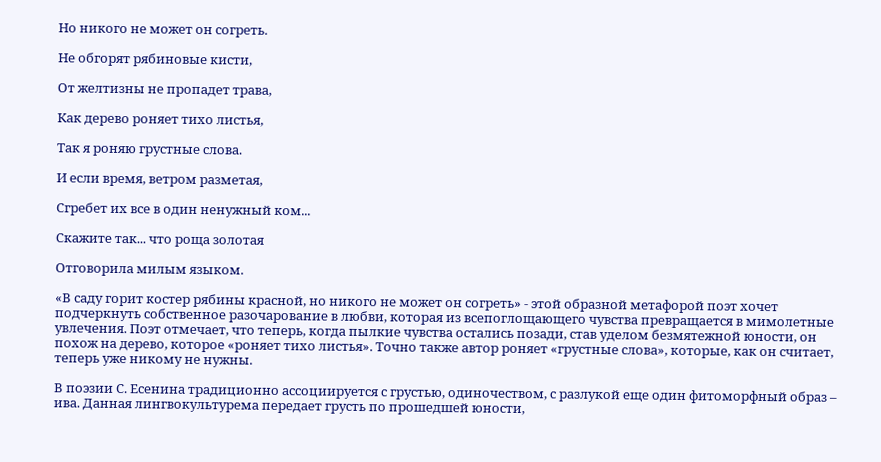Но никого не может он согреть.

Не обгорят рябиновые кисти,

От желтизны не пропадет трава,

Как дерево роняет тихо листья,

Так я роняю грустные слова.

И если время, ветром разметая,

Сгребет их все в один ненужный ком...

Скажите так... что роща золотая

Отговорила милым языком.

«В саду горит костер рябины красной, но никого не может он согреть» - этой образной метафорой поэт хочет подчеркнуть собственное разочарование в любви, которая из всепоглощающего чувства превращается в мимолетные увлечения. Поэт отмечает, что теперь, когда пылкие чувства остались позади, став уделом безмятежной юности, он похож на дерево, которое «роняет тихо листья». Точно также автор роняет «грустные слова», которые, как он считает, теперь уже никому не нужны.

В поэзии С. Есенина традиционно ассоциируется с грустью, одиночеством, с разлукой еще один фитоморфный образ – ива. Данная лингвокультурема передает грусть по прошедшей юности,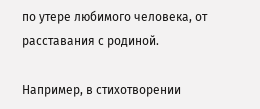по утере любимого человека, от расставания с родиной.

Например, в стихотворении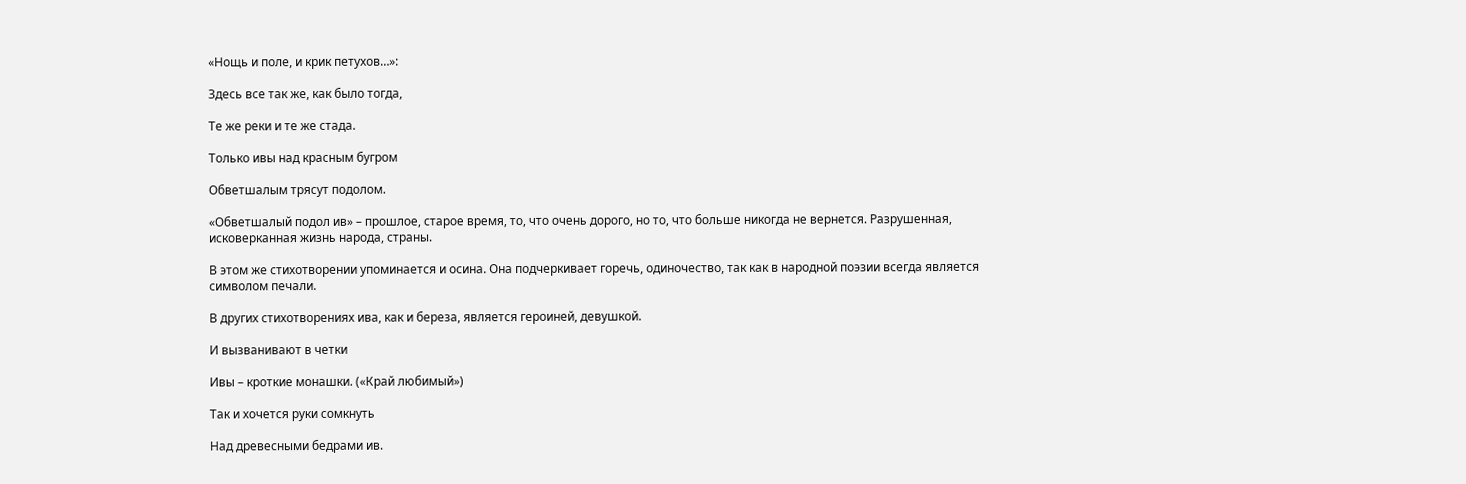«Нощь и поле, и крик петухов…»:

Здесь все так же, как было тогда,

Те же реки и те же стада.

Только ивы над красным бугром

Обветшалым трясут подолом.

«Обветшалый подол ив» – прошлое, старое время, то, что очень дорого, но то, что больше никогда не вернется. Разрушенная, исковерканная жизнь народа, страны.

В этом же стихотворении упоминается и осина. Она подчеркивает горечь, одиночество, так как в народной поэзии всегда является символом печали.

В других стихотворениях ива, как и береза, является героиней, девушкой.

И вызванивают в четки

Ивы – кроткие монашки. («Край любимый»)

Так и хочется руки сомкнуть

Над древесными бедрами ив.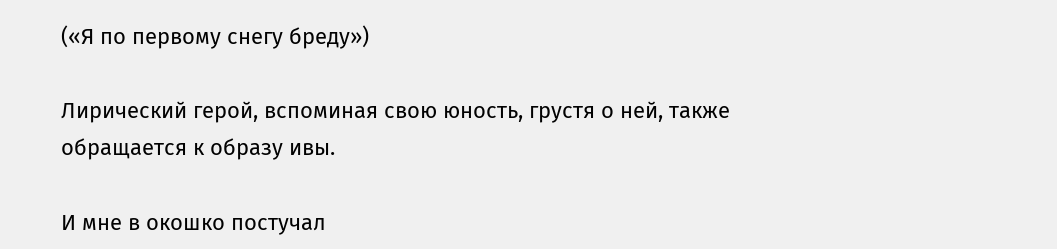(«Я по первому снегу бреду»)

Лирический герой, вспоминая свою юность, грустя о ней, также обращается к образу ивы.

И мне в окошко постучал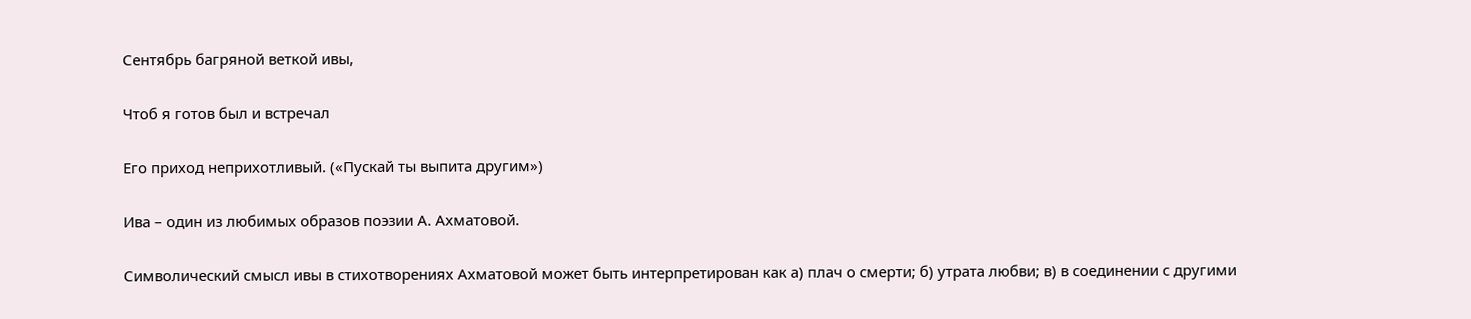Сентябрь багряной веткой ивы,

Чтоб я готов был и встречал

Его приход неприхотливый. («Пускай ты выпита другим»)

Ива – один из любимых образов поэзии А. Ахматовой.

Символический смысл ивы в стихотворениях Ахматовой может быть интерпретирован как а) плач о смерти; б) утрата любви; в) в соединении с другими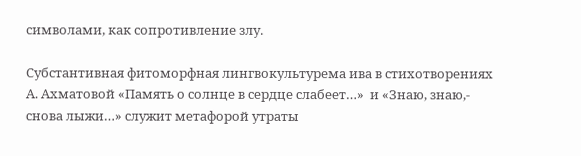символами, как сопротивление злу.

Субстантивная фитоморфная лингвокультурема ива в стихотворениях А. Ахматовой «Память о солнце в сердце слабеет…»  и «Знаю, знаю,- снова лыжи…» служит метафорой утраты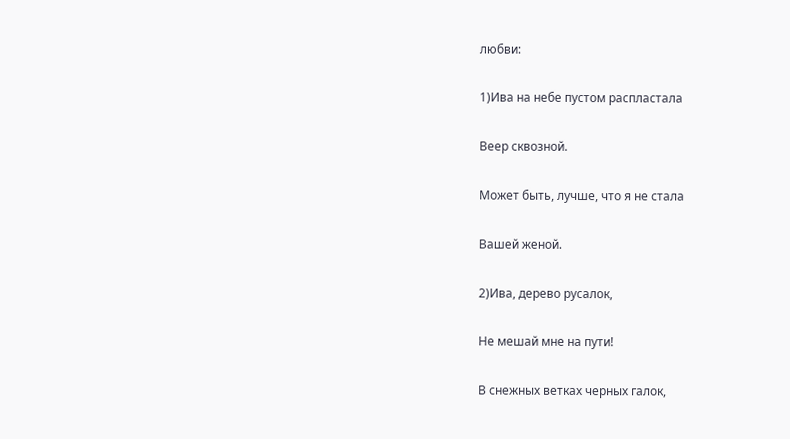любви:

1)Ива на небе пустом распластала

Веер сквозной.

Может быть, лучше, что я не стала

Вашей женой.

2)Ива, дерево русалок,

Не мешай мне на пути!

В снежных ветках черных галок,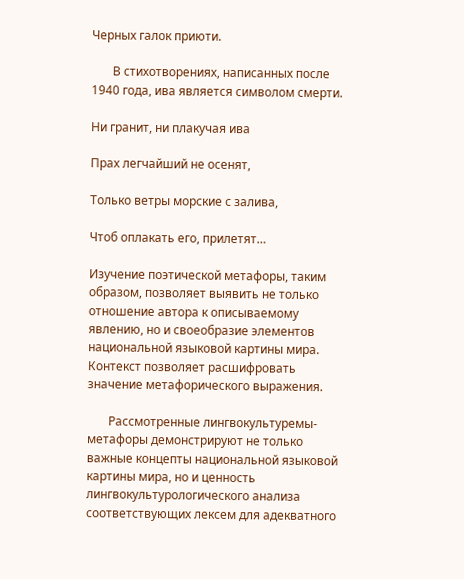Черных галок приюти.

       В стихотворениях, написанных после 1940 года, ива является символом смерти.

Ни гранит, ни плакучая ива

Прах легчайший не осенят,

Только ветры морские с залива,

Чтоб оплакать его, прилетят…

Изучение поэтической метафоры, таким образом, позволяет выявить не только отношение автора к описываемому явлению, но и своеобразие элементов национальной языковой картины мира. Контекст позволяет расшифровать значение метафорического выражения.

       Рассмотренные лингвокультуремы-метафоры демонстрируют не только важные концепты национальной языковой картины мира, но и ценность лингвокультурологического анализа  соответствующих лексем для адекватного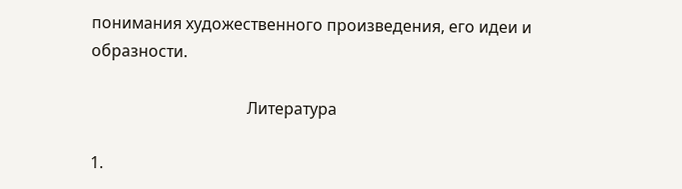понимания художественного произведения, его идеи и образности.

                                       Литература

1.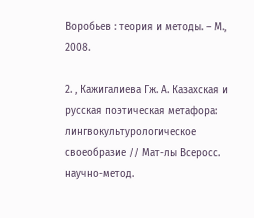Воробьев : теория и методы. – М., 2008.

2. , Кажигалиева Гж. А. Казахская и русская поэтическая метафора: лингвокультурологическое своеобразие // Мат-лы Всеросс. научно-метод.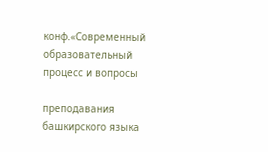конф.«Современный образовательный процесс и вопросы

преподавания башкирского языка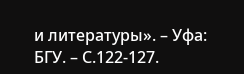и литературы». – Уфа: БГУ. – С.122-127.